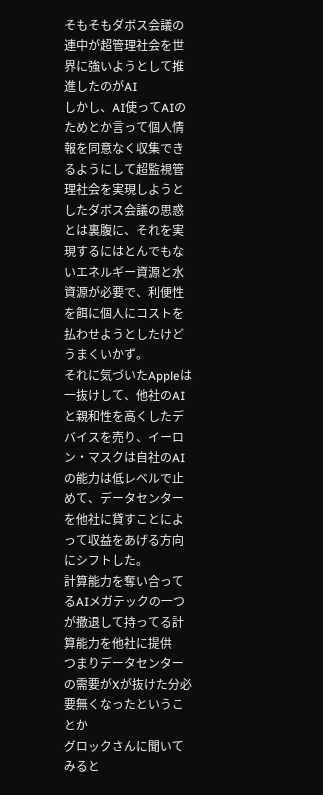そもそもダボス会議の連中が超管理社会を世界に強いようとして推進したのがAI
しかし、AI使ってAIのためとか言って個人情報を同意なく収集できるようにして超監視管理社会を実現しようとしたダボス会議の思惑とは裏腹に、それを実現するにはとんでもないエネルギー資源と水資源が必要で、利便性を餌に個人にコストを払わせようとしたけどうまくいかず。
それに気づいたAppleは一抜けして、他社のAIと親和性を高くしたデバイスを売り、イーロン・マスクは自社のAIの能力は低レベルで止めて、データセンターを他社に貸すことによって収益をあげる方向にシフトした。
計算能力を奪い合ってるAIメガテックの一つが撤退して持ってる計算能力を他社に提供
つまりデータセンターの需要がXが抜けた分必要無くなったということか
グロックさんに聞いてみると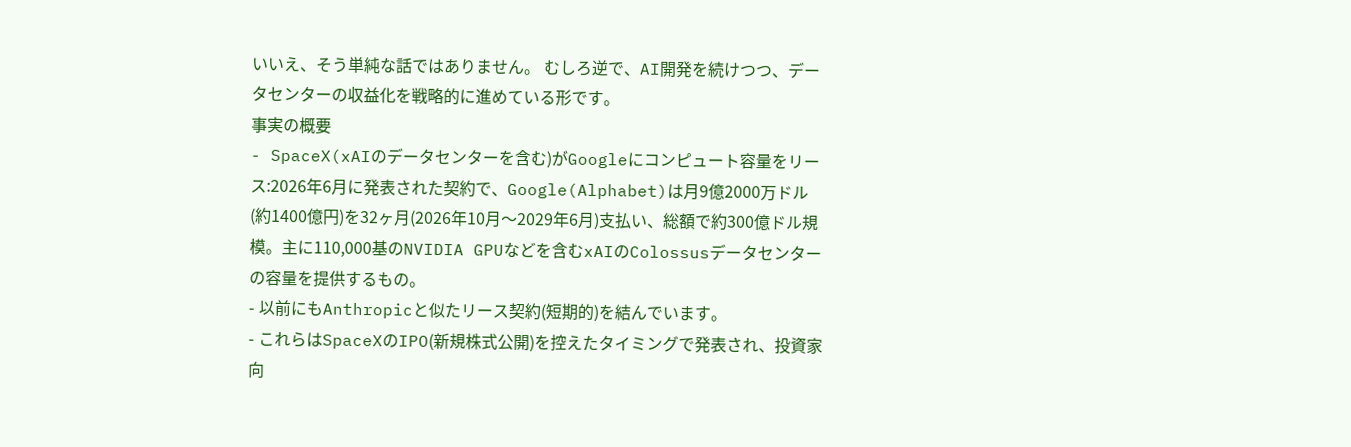いいえ、そう単純な話ではありません。 むしろ逆で、AI開発を続けつつ、データセンターの収益化を戦略的に進めている形です。
事実の概要
- SpaceX(xAIのデータセンターを含む)がGoogleにコンピュート容量をリース:2026年6月に発表された契約で、Google(Alphabet)は月9億2000万ドル(約1400億円)を32ヶ月(2026年10月〜2029年6月)支払い、総額で約300億ドル規模。主に110,000基のNVIDIA GPUなどを含むxAIのColossusデータセンターの容量を提供するもの。
- 以前にもAnthropicと似たリース契約(短期的)を結んでいます。
- これらはSpaceXのIPO(新規株式公開)を控えたタイミングで発表され、投資家向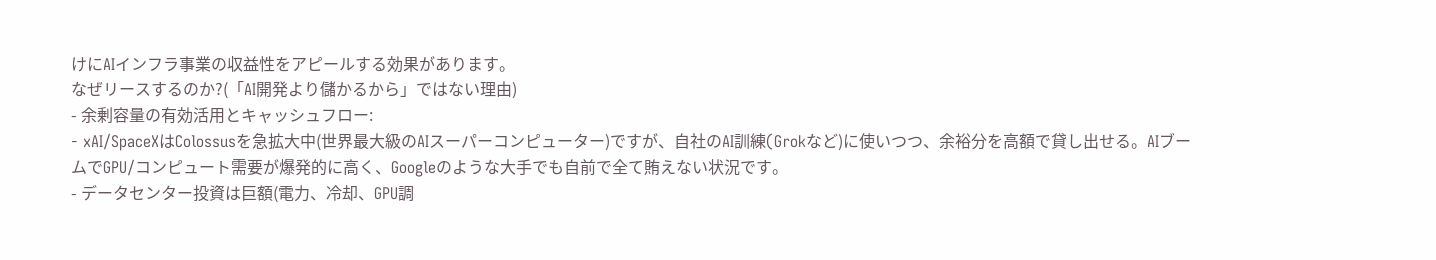けにAIインフラ事業の収益性をアピールする効果があります。
なぜリースするのか?(「AI開発より儲かるから」ではない理由)
- 余剰容量の有効活用とキャッシュフロー:
- xAI/SpaceXはColossusを急拡大中(世界最大級のAIスーパーコンピューター)ですが、自社のAI訓練(Grokなど)に使いつつ、余裕分を高額で貸し出せる。AIブームでGPU/コンピュート需要が爆発的に高く、Googleのような大手でも自前で全て賄えない状況です。
- データセンター投資は巨額(電力、冷却、GPU調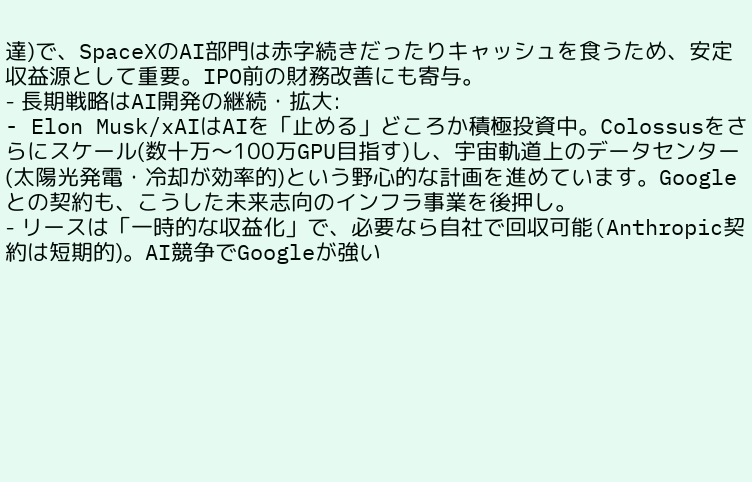達)で、SpaceXのAI部門は赤字続きだったりキャッシュを食うため、安定収益源として重要。IPO前の財務改善にも寄与。
- 長期戦略はAI開発の継続・拡大:
- Elon Musk/xAIはAIを「止める」どころか積極投資中。Colossusをさらにスケール(数十万〜100万GPU目指す)し、宇宙軌道上のデータセンター(太陽光発電・冷却が効率的)という野心的な計画を進めています。Googleとの契約も、こうした未来志向のインフラ事業を後押し。
- リースは「一時的な収益化」で、必要なら自社で回収可能(Anthropic契約は短期的)。AI競争でGoogleが強い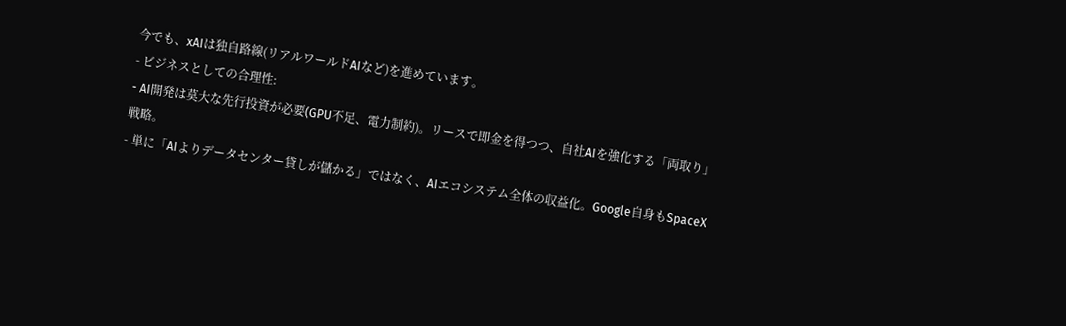今でも、xAIは独自路線(リアルワールドAIなど)を進めています。
- ビジネスとしての合理性:
- AI開発は莫大な先行投資が必要(GPU不足、電力制約)。リースで即金を得つつ、自社AIを強化する「両取り」戦略。
- 単に「AIよりデータセンター貸しが儲かる」ではなく、AIエコシステム全体の収益化。Google自身もSpaceX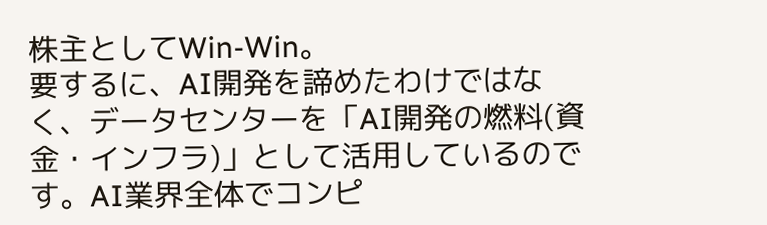株主としてWin-Win。
要するに、AI開発を諦めたわけではなく、データセンターを「AI開発の燃料(資金・インフラ)」として活用しているのです。AI業界全体でコンピ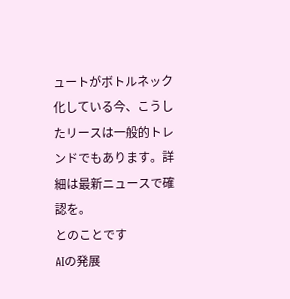ュートがボトルネック化している今、こうしたリースは一般的トレンドでもあります。詳細は最新ニュースで確認を。
とのことです
AIの発展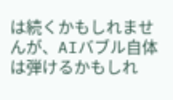は続くかもしれませんが、AIバブル自体は弾けるかもしれ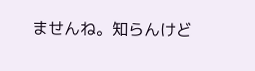ませんね。知らんけど